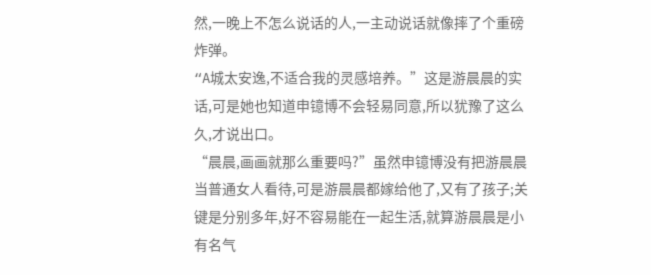然,一晚上不怎么说话的人,一主动说话就像摔了个重磅炸弹。
“A城太安逸,不适合我的灵感培养。”这是游晨晨的实话,可是她也知道申镱博不会轻易同意,所以犹豫了这么久,才说出口。
“晨晨,画画就那么重要吗?”虽然申镱博没有把游晨晨当普通女人看待,可是游晨晨都嫁给他了,又有了孩子;关键是分别多年,好不容易能在一起生活,就算游晨晨是小有名气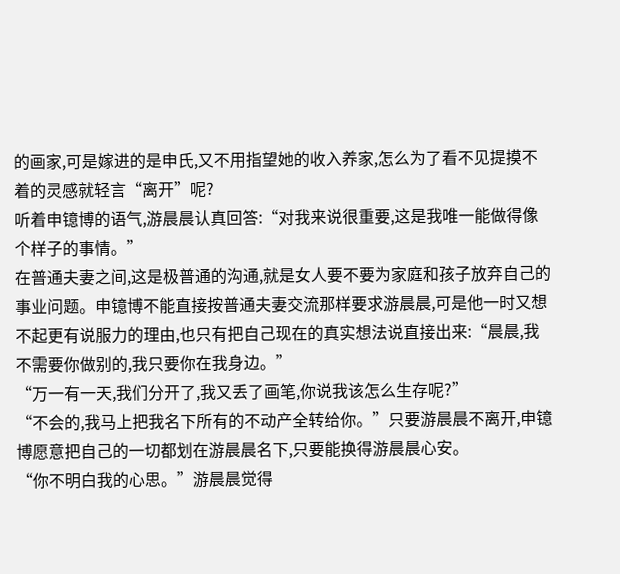的画家,可是嫁进的是申氏,又不用指望她的收入养家,怎么为了看不见提摸不着的灵感就轻言“离开”呢?
听着申镱博的语气,游晨晨认真回答:“对我来说很重要,这是我唯一能做得像个样子的事情。”
在普通夫妻之间,这是极普通的沟通,就是女人要不要为家庭和孩子放弃自己的事业问题。申镱博不能直接按普通夫妻交流那样要求游晨晨,可是他一时又想不起更有说服力的理由,也只有把自己现在的真实想法说直接出来:“晨晨,我不需要你做别的,我只要你在我身边。”
“万一有一天,我们分开了,我又丢了画笔,你说我该怎么生存呢?”
“不会的,我马上把我名下所有的不动产全转给你。”只要游晨晨不离开,申镱博愿意把自己的一切都划在游晨晨名下,只要能换得游晨晨心安。
“你不明白我的心思。”游晨晨觉得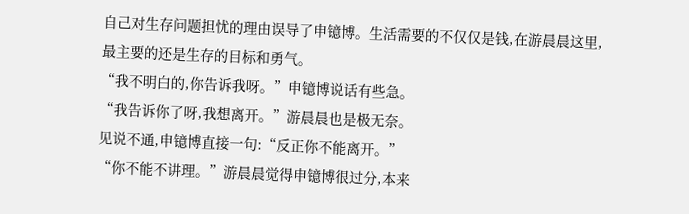自己对生存问题担忧的理由误导了申镱博。生活需要的不仅仅是钱,在游晨晨这里,最主要的还是生存的目标和勇气。
“我不明白的,你告诉我呀。”申镱博说话有些急。
“我告诉你了呀,我想离开。”游晨晨也是极无奈。
见说不通,申镱博直接一句:“反正你不能离开。”
“你不能不讲理。”游晨晨觉得申镱博很过分,本来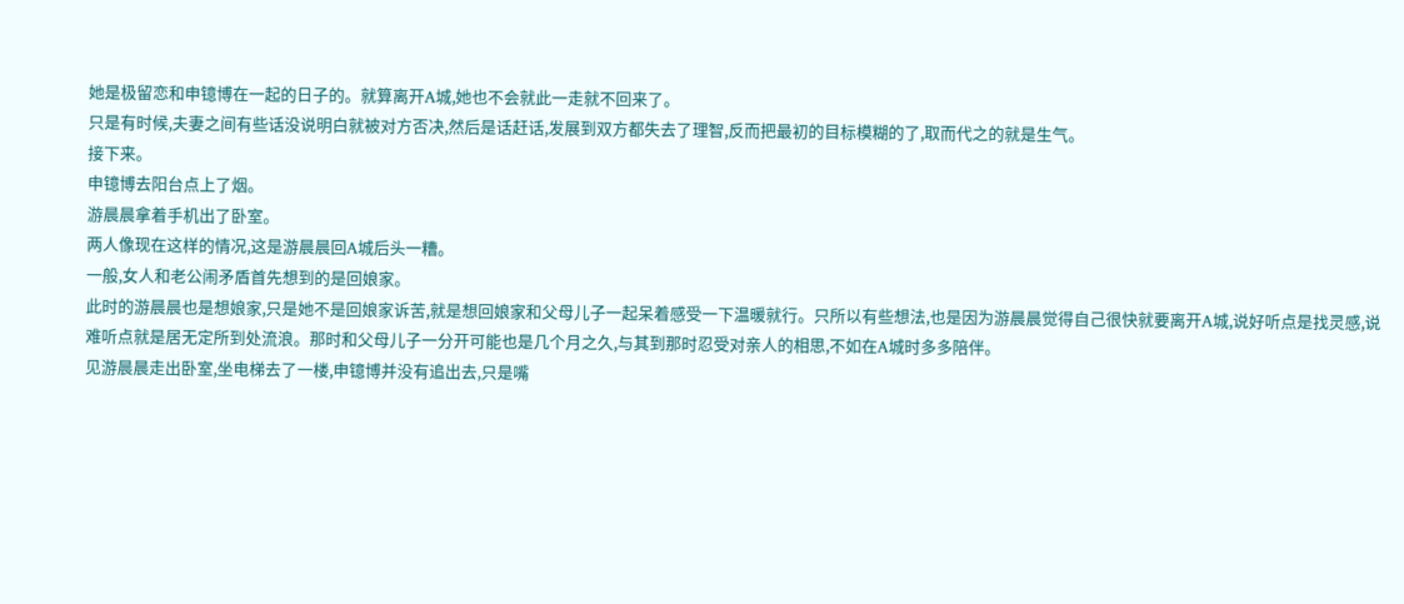她是极留恋和申镱博在一起的日子的。就算离开A城,她也不会就此一走就不回来了。
只是有时候,夫妻之间有些话没说明白就被对方否决,然后是话赶话,发展到双方都失去了理智,反而把最初的目标模糊的了,取而代之的就是生气。
接下来。
申镱博去阳台点上了烟。
游晨晨拿着手机出了卧室。
两人像现在这样的情况,这是游晨晨回A城后头一糟。
一般,女人和老公闹矛盾首先想到的是回娘家。
此时的游晨晨也是想娘家,只是她不是回娘家诉苦,就是想回娘家和父母儿子一起呆着感受一下温暖就行。只所以有些想法,也是因为游晨晨觉得自己很快就要离开A城,说好听点是找灵感,说难听点就是居无定所到处流浪。那时和父母儿子一分开可能也是几个月之久,与其到那时忍受对亲人的相思,不如在A城时多多陪伴。
见游晨晨走出卧室,坐电梯去了一楼,申镱博并没有追出去,只是嘴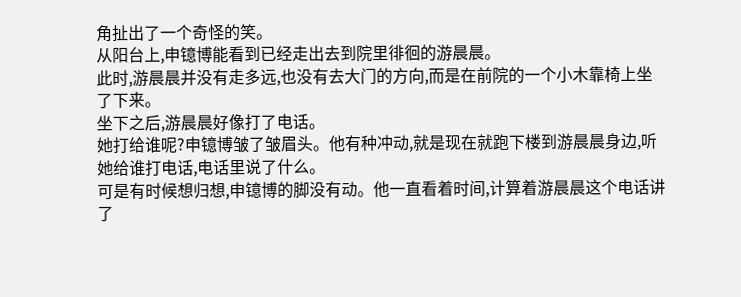角扯出了一个奇怪的笑。
从阳台上,申镱博能看到已经走出去到院里徘徊的游晨晨。
此时,游晨晨并没有走多远,也没有去大门的方向,而是在前院的一个小木靠椅上坐了下来。
坐下之后,游晨晨好像打了电话。
她打给谁呢?申镱博皱了皱眉头。他有种冲动,就是现在就跑下楼到游晨晨身边,听她给谁打电话,电话里说了什么。
可是有时候想归想,申镱博的脚没有动。他一直看着时间,计算着游晨晨这个电话讲了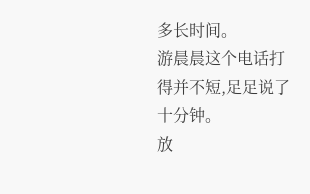多长时间。
游晨晨这个电话打得并不短,足足说了十分钟。
放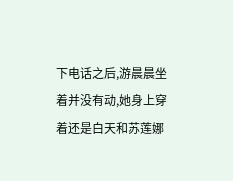下电话之后,游晨晨坐着并没有动,她身上穿着还是白天和苏莲娜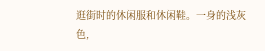逛街时的休闲服和休闲鞋。一身的浅灰色,